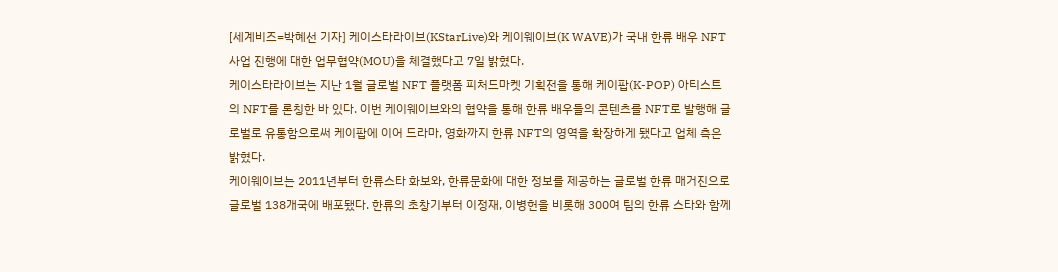[세계비즈=박혜선 기자] 케이스타라이브(KStarLive)와 케이웨이브(K WAVE)가 국내 한류 배우 NFT 사업 진행에 대한 업무협약(MOU)을 체결했다고 7일 밝혔다.
케이스타라이브는 지난 1월 글로벌 NFT 플랫폼 피처드마켓 기획전을 통해 케이팝(K-POP) 아티스트의 NFT를 론칭한 바 있다. 이번 케이웨이브와의 협약을 통해 한류 배우들의 콘텐츠를 NFT로 발행해 글로벌로 유통함으로써 케이팝에 이어 드라마, 영화까지 한류 NFT의 영역을 확장하게 됐다고 업체 측은 밝혔다.
케이웨이브는 2011년부터 한류스타 화보와, 한류문화에 대한 정보를 제공하는 글로벌 한류 매거진으로 글로벌 138개국에 배포됐다. 한류의 초창기부터 이정재, 이병헌을 비롯해 300여 팀의 한류 스타와 함께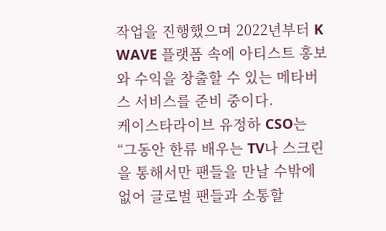작업을 진행했으며 2022년부터 K WAVE 플랫폼 속에 아티스트 홍보와 수익을 창출할 수 있는 메타버스 서비스를 준비 중이다.
케이스타라이브 유정하 CSO는 “그동안 한류 배우는 TV나 스크린을 통해서만 팬들을 만날 수밖에 없어 글로벌 팬들과 소통할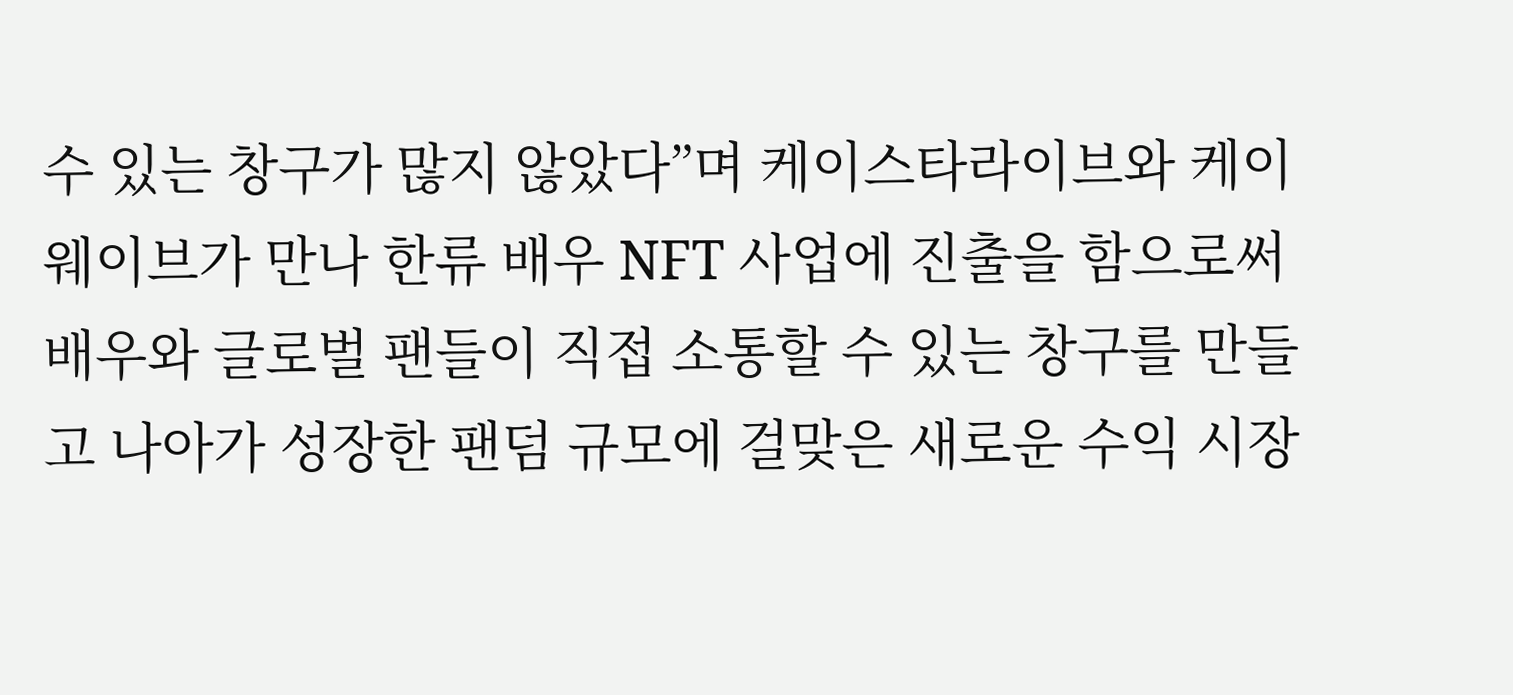수 있는 창구가 많지 않았다”며 케이스타라이브와 케이웨이브가 만나 한류 배우 NFT 사업에 진출을 함으로써 배우와 글로벌 팬들이 직접 소통할 수 있는 창구를 만들고 나아가 성장한 팬덤 규모에 걸맞은 새로운 수익 시장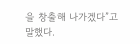을 창출해 나가겠다”고 말했다.